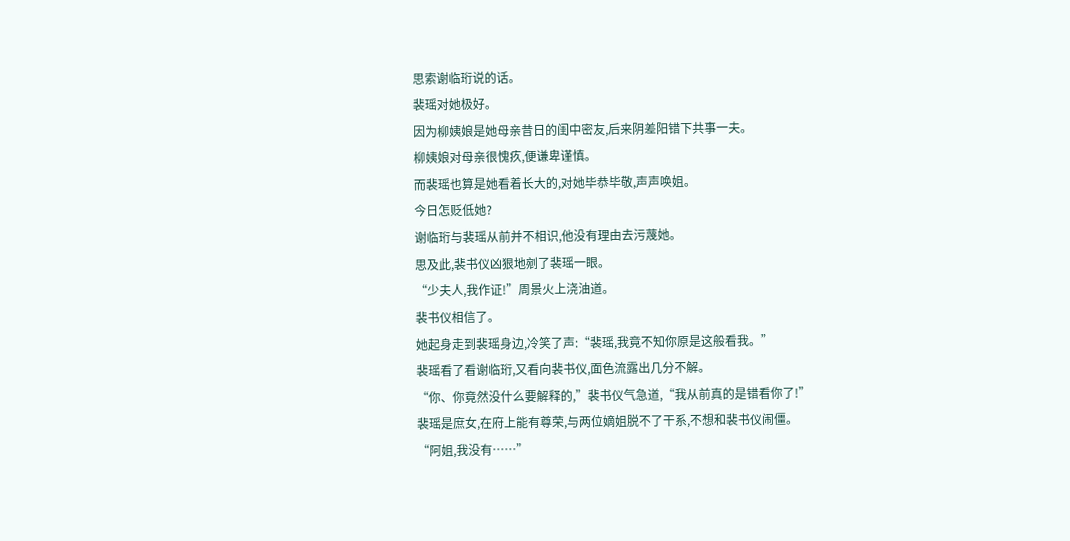思索谢临珩说的话。
裴瑶对她极好。
因为柳姨娘是她母亲昔日的闺中密友,后来阴差阳错下共事一夫。
柳姨娘对母亲很愧疚,便谦卑谨慎。
而裴瑶也算是她看着长大的,对她毕恭毕敬,声声唤姐。
今日怎贬低她?
谢临珩与裴瑶从前并不相识,他没有理由去污蔑她。
思及此,裴书仪凶狠地剜了裴瑶一眼。
“少夫人,我作证!”周景火上浇油道。
裴书仪相信了。
她起身走到裴瑶身边,冷笑了声:“裴瑶,我竟不知你原是这般看我。”
裴瑶看了看谢临珩,又看向裴书仪,面色流露出几分不解。
“你、你竟然没什么要解释的,”裴书仪气急道,“我从前真的是错看你了!”
裴瑶是庶女,在府上能有尊荣,与两位嫡姐脱不了干系,不想和裴书仪闹僵。
“阿姐,我没有……”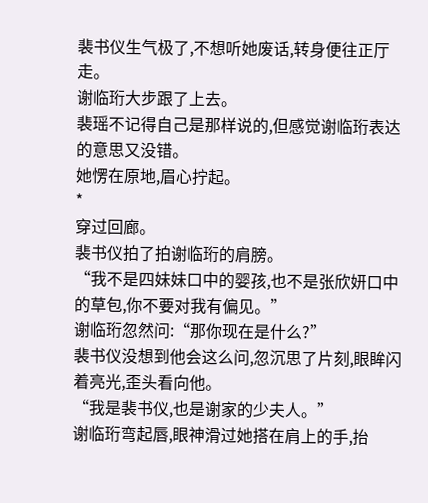裴书仪生气极了,不想听她废话,转身便往正厅走。
谢临珩大步跟了上去。
裴瑶不记得自己是那样说的,但感觉谢临珩表达的意思又没错。
她愣在原地,眉心拧起。
*
穿过回廊。
裴书仪拍了拍谢临珩的肩膀。
“我不是四妹妹口中的婴孩,也不是张欣妍口中的草包,你不要对我有偏见。”
谢临珩忽然问:“那你现在是什么?”
裴书仪没想到他会这么问,忽沉思了片刻,眼眸闪着亮光,歪头看向他。
“我是裴书仪,也是谢家的少夫人。”
谢临珩弯起唇,眼神滑过她搭在肩上的手,抬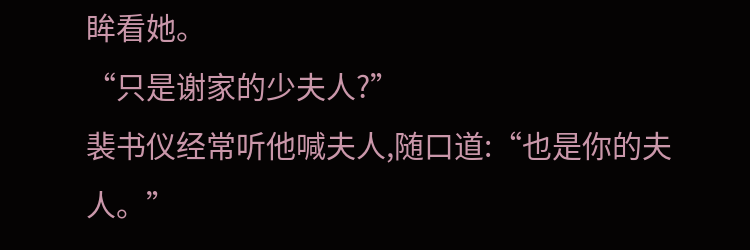眸看她。
“只是谢家的少夫人?”
裴书仪经常听他喊夫人,随口道:“也是你的夫人。”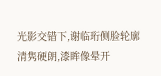光影交错下,谢临珩侧脸轮廓清隽硬朗,漆眸像晕开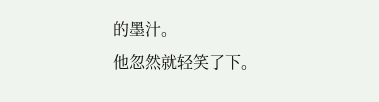的墨汁。
他忽然就轻笑了下。